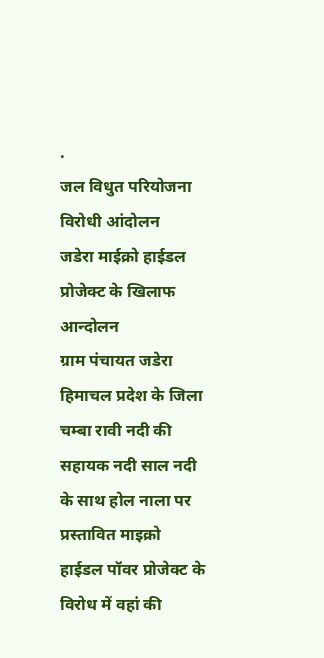.
जल विधुत परियोजना विरोधी आंदोलन
जडेरा माईक्रो हाईडल प्रोजेक्ट के खिलाफ आन्दोलन
ग्राम पंचायत जडेरा हिमाचल प्रदेश के जिला चम्बा रावी नदी की सहायक नदी साल नदी के साथ होल नाला पर प्रस्तावित माइक्रो हाईडल पॉवर प्रोजेक्ट के विरोध में वहां की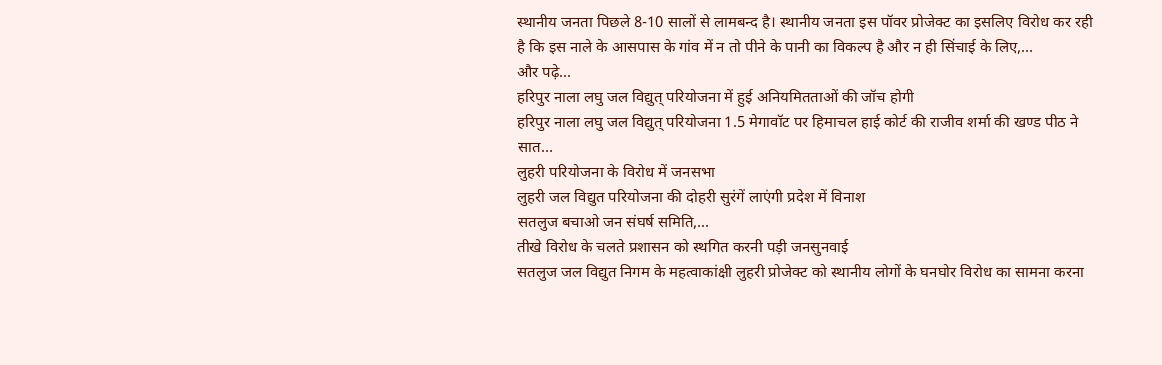स्थानीय जनता पिछले 8-10 सालों से लामबन्द है। स्थानीय जनता इस पॉवर प्रोजेक्ट का इसलिए विरोध कर रही है कि इस नाले के आसपास के गांव में न तो पीने के पानी का विकल्प है और न ही सिंचाई के लिए,…
और पढ़े...
हरिपुर नाला लघु जल विद्युत् परियोजना में हुई अनियमितताओं की जॉच होगी
हरिपुर नाला लघु जल विद्युत् परियोजना 1.5 मेगावॉट पर हिमाचल हाई कोर्ट की राजीव शर्मा की खण्ड पीठ ने सात…
लुहरी परियोजना के विरोध में जनसभा
लुहरी जल विद्युत परियोजना की दोहरी सुरंगें लाएंगी प्रदेश में विनाश
सतलुज बचाओ जन संघर्ष समिति,…
तीखे विरोध के चलते प्रशासन को स्थगित करनी पड़ी जनसुनवाई
सतलुज जल विद्युत निगम के महत्वाकांक्षी लुहरी प्रोजेक्ट को स्थानीय लोगों के घनघोर विरोध का सामना करना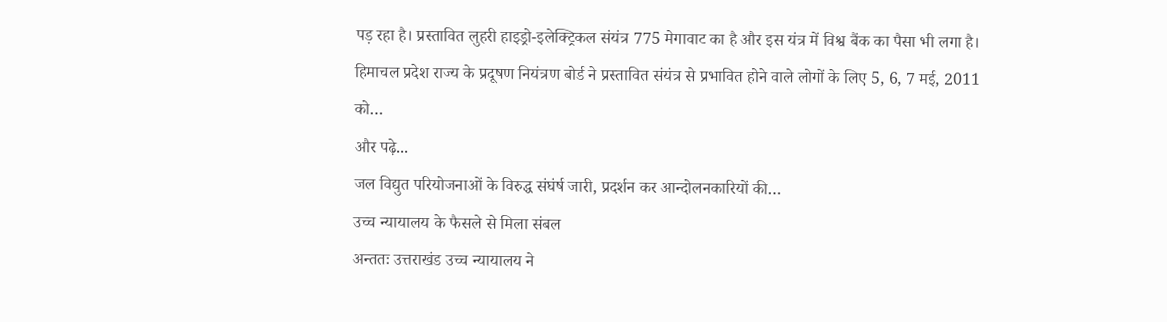पड़ रहा है। प्रस्तावित लुहरी हाइड्रो-इलेक्ट्रिकल संयंत्र 775 मेगावाट का है और इस यंत्र में विश्व बैंक का पैसा भी लगा है।
हिमाचल प्रदेश राज्य के प्रदूषण नियंत्रण बोर्ड ने प्रस्तावित संयंत्र से प्रभावित होने वाले लोगों के लिए 5, 6, 7 मई, 2011 को…
और पढ़े...
जल विद्युत परियोजनाओं के विरुद्ध संघंर्ष जारी, प्रदर्शन कर आन्दोलनकारियों की…
उच्च न्यायालय के फैसले से मिला संबल
अन्ततः उत्तराखंड उच्च न्यायालय ने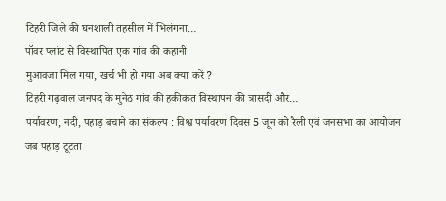टिहरी जिले की घनशाली तहसील में भिलंगना…
पॉवर प्लांट से विस्थापित एक गांव की कहानी
मुआवजा मिल गया, खर्च भी हो गया अब क्या करें ?
टिहरी गढ़वाल जनपद के मुनेठ गांव की हकीकत विस्थापन की त्रासदी और…
पर्यावरण, नदी, पहाड़ बचाने का संकल्प : विश्व पर्यावरण दिवस 5 जून को रैली एवं जनसभा का आयोजन
जब पहाड़ टूटता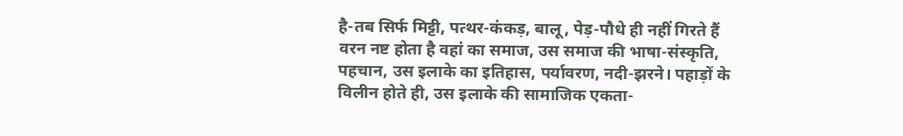है-तब सिर्फ मिट्टी, पत्थर-कंकड़, बालू, पेड़-पौधे ही नहीं गिरते हैं वरन नष्ट होता है वहां का समाज, उस समाज की भाषा-संस्कृति, पहचान, उस इलाके का इतिहास, पर्यावरण, नदी-झरने। पहाड़ों के विलीन होते ही, उस इलाके की सामाजिक एकता-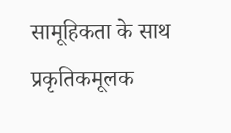सामूहिकता के साथ प्रकृतिकमूलक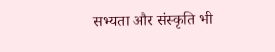सभ्यता और संस्कृति भी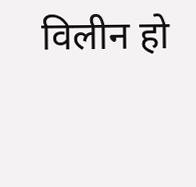विलीन हो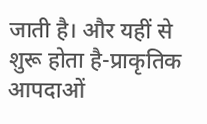जाती है। और यहीं से शुरू होता है-प्राकृतिक आपदाओं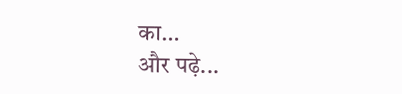का…
और पढ़े...